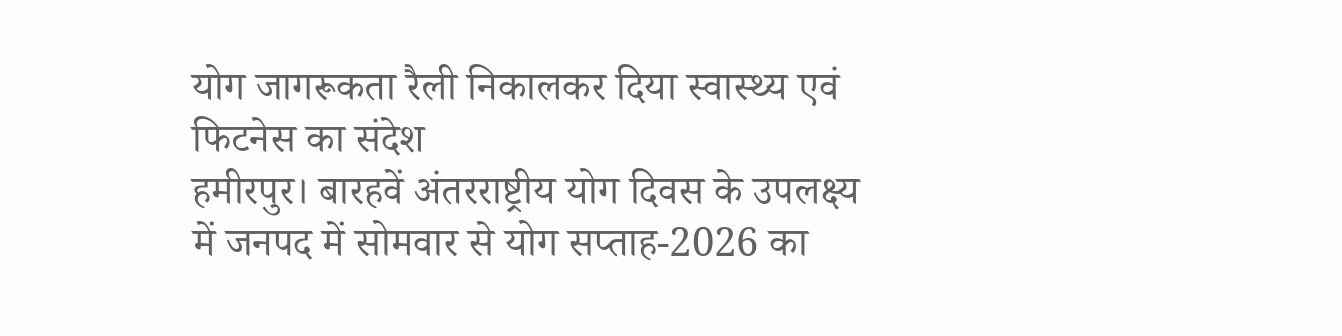योग जागरूकता रैली निकालकर दिया स्वास्थ्य एवं फिटनेस का संदेश
हमीरपुर। बारहवें अंतरराष्ट्रीय योग दिवस के उपलक्ष्य में जनपद में सोमवार से योग सप्ताह-2026 का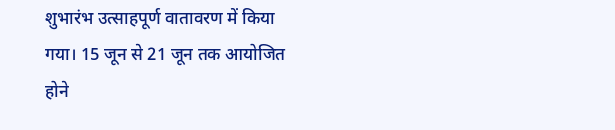शुभारंभ उत्साहपूर्ण वातावरण में किया गया। 15 जून से 21 जून तक आयोजित होने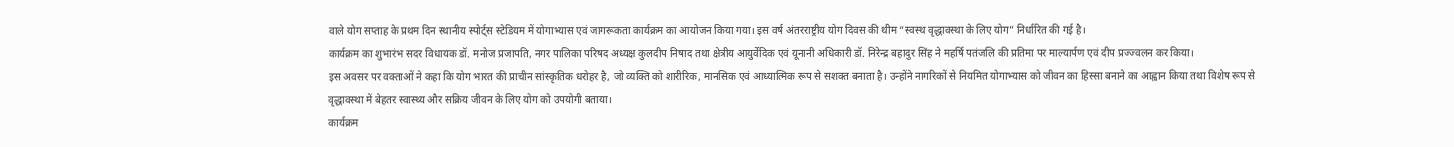वाले योग सप्ताह के प्रथम दिन स्थानीय स्पोर्ट्स स्टेडियम में योगाभ्यास एवं जागरूकता कार्यक्रम का आयोजन किया गया। इस वर्ष अंतरराष्ट्रीय योग दिवस की थीम “स्वस्थ वृद्धावस्था के लिए योग” निर्धारित की गई है।
कार्यक्रम का शुभारंभ सदर विधायक डॉ. मनोज प्रजापति, नगर पालिका परिषद अध्यक्ष कुलदीप निषाद तथा क्षेत्रीय आयुर्वेदिक एवं यूनानी अधिकारी डॉ. निरेन्द्र बहादुर सिंह ने महर्षि पतंजलि की प्रतिमा पर माल्यार्पण एवं दीप प्रज्ज्वलन कर किया।
इस अवसर पर वक्ताओं ने कहा कि योग भारत की प्राचीन सांस्कृतिक धरोहर है, जो व्यक्ति को शारीरिक, मानसिक एवं आध्यात्मिक रूप से सशक्त बनाता है। उन्होंने नागरिकों से नियमित योगाभ्यास को जीवन का हिस्सा बनाने का आह्वान किया तथा विशेष रूप से वृद्धावस्था में बेहतर स्वास्थ्य और सक्रिय जीवन के लिए योग को उपयोगी बताया।
कार्यक्रम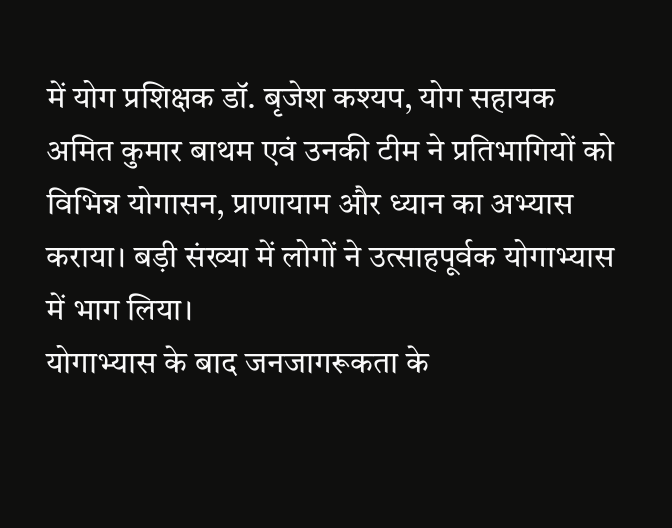में योग प्रशिक्षक डॉ. बृजेश कश्यप, योग सहायक अमित कुमार बाथम एवं उनकी टीम ने प्रतिभागियों को विभिन्न योगासन, प्राणायाम और ध्यान का अभ्यास कराया। बड़ी संख्या में लोगों ने उत्साहपूर्वक योगाभ्यास में भाग लिया।
योगाभ्यास के बाद जनजागरूकता के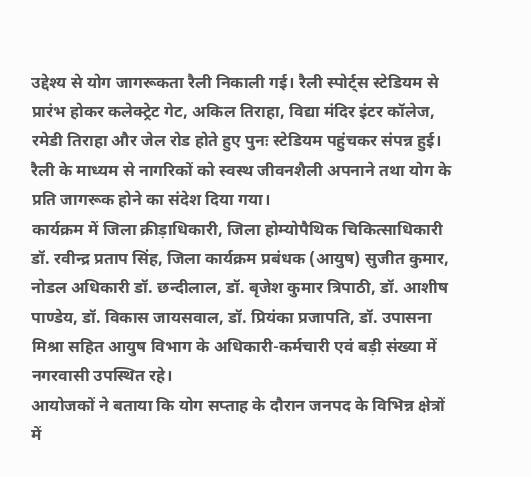उद्देश्य से योग जागरूकता रैली निकाली गई। रैली स्पोर्ट्स स्टेडियम से प्रारंभ होकर कलेक्ट्रेट गेट, अकिल तिराहा, विद्या मंदिर इंटर कॉलेज, रमेडी तिराहा और जेल रोड होते हुए पुनः स्टेडियम पहुंचकर संपन्न हुई। रैली के माध्यम से नागरिकों को स्वस्थ जीवनशैली अपनाने तथा योग के प्रति जागरूक होने का संदेश दिया गया।
कार्यक्रम में जिला क्रीड़ाधिकारी, जिला होम्योपैथिक चिकित्साधिकारी डॉ. रवीन्द्र प्रताप सिंह, जिला कार्यक्रम प्रबंधक (आयुष) सुजीत कुमार, नोडल अधिकारी डॉ. छन्दीलाल, डॉ. बृजेश कुमार त्रिपाठी, डॉ. आशीष पाण्डेय, डॉ. विकास जायसवाल, डॉ. प्रियंका प्रजापति, डॉ. उपासना मिश्रा सहित आयुष विभाग के अधिकारी-कर्मचारी एवं बड़ी संख्या में नगरवासी उपस्थित रहे।
आयोजकों ने बताया कि योग सप्ताह के दौरान जनपद के विभिन्न क्षेत्रों में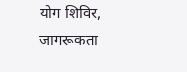योग शिविर, जागरूकता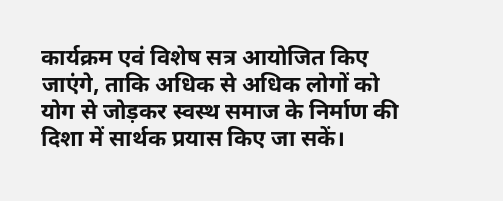कार्यक्रम एवं विशेष सत्र आयोजित किए जाएंगे, ताकि अधिक से अधिक लोगों को योग से जोड़कर स्वस्थ समाज के निर्माण की दिशा में सार्थक प्रयास किए जा सकें।